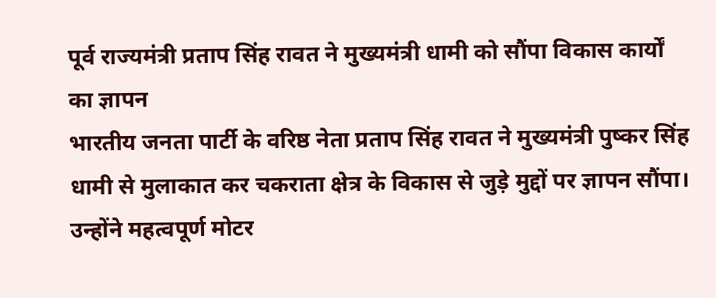पूर्व राज्यमंत्री प्रताप सिंह रावत ने मुख्यमंत्री धामी को सौंपा विकास कार्यों का ज्ञापन
भारतीय जनता पार्टी के वरिष्ठ नेता प्रताप सिंह रावत ने मुख्यमंत्री पुष्कर सिंह धामी से मुलाकात कर चकराता क्षेत्र के विकास से जुड़े मुद्दों पर ज्ञापन सौंपा। उन्होंने महत्वपूर्ण मोटर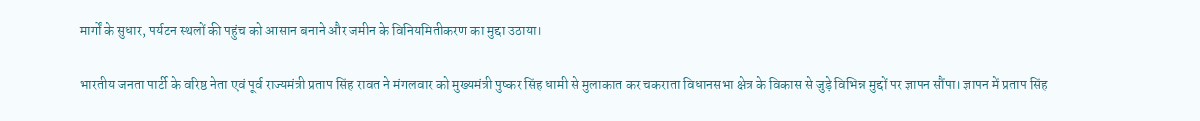मार्गों के सुधार, पर्यटन स्थलों की पहुंच को आसान बनाने और जमीन के विनियमितीकरण का मुद्दा उठाया।

भारतीय जनता पार्टी के वरिष्ठ नेता एवं पूर्व राज्यमंत्री प्रताप सिंह रावत ने मंगलवार को मुख्यमंत्री पुष्कर सिंह धामी से मुलाकात कर चकराता विधानसभा क्षेत्र के विकास से जुड़े विभिन्न मुद्दों पर ज्ञापन सौंपा। ज्ञापन में प्रताप सिंह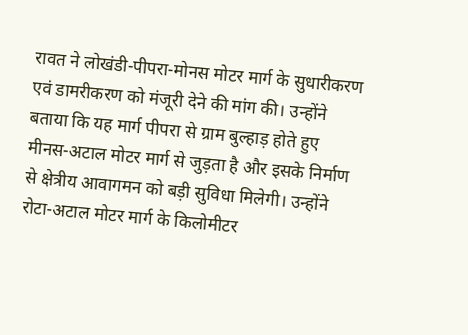रावत ने लोखंडी-पीपरा-मोनस मोटर मार्ग के सुधारीकरण एवं डामरीकरण को मंजूरी देने की मांग की। उन्होंने बताया कि यह मार्ग पीपरा से ग्राम बुल्हाड़ होते हुए मीनस-अटाल मोटर मार्ग से जुड़ता है और इसके निर्माण से क्षेत्रीय आवागमन को बड़ी सुविधा मिलेगी। उन्होंने रोटा-अटाल मोटर मार्ग के किलोमीटर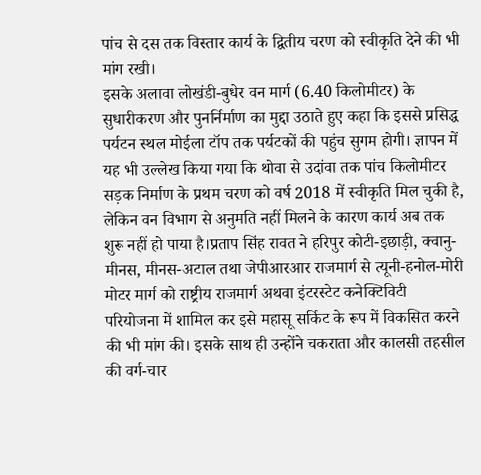पांच से दस तक विस्तार कार्य के द्वितीय चरण को स्वीकृति देने की भी मांग रखी।
इसके अलावा लोखंडी-बुधेर वन मार्ग (6.40 किलोमीटर) के सुधारीकरण और पुनर्निर्माण का मुद्दा उठाते हुए कहा कि इससे प्रसिद्ध पर्यटन स्थल मोईला टॉप तक पर्यटकों की पहुंच सुगम होगी। ज्ञापन में यह भी उल्लेख किया गया कि थोवा से उदांवा तक पांच किलोमीटर सड़क निर्माण के प्रथम चरण को वर्ष 2018 में स्वीकृति मिल चुकी है, लेकिन वन विभाग से अनुमति नहीं मिलने के कारण कार्य अब तक शुरू नहीं हो पाया है।प्रताप सिंह रावत ने हरिपुर कोटी-इछाड़ी, क्वानु-मीनस, मीनस-अटाल तथा जेपीआरआर राजमार्ग से त्यूनी-हनोल-मोरी मोटर मार्ग को राष्ट्रीय राजमार्ग अथवा इंटरस्टेट कनेक्टिविटी परियोजना में शामिल कर इसे महासू सर्किट के रूप में विकसित करने की भी मांग की। इसके साथ ही उन्होंने चकराता और कालसी तहसील की वर्ग-चार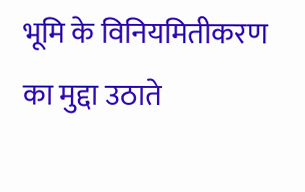भूमि के विनियमितीकरण का मुद्दा उठाते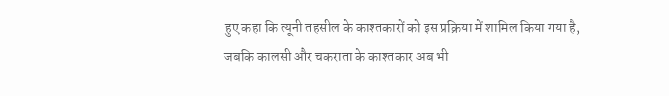हुए कहा कि त्यूनी तहसील के काश्तकारों को इस प्रक्रिया में शामिल किया गया है, जबकि कालसी और चकराता के काश्तकार अब भी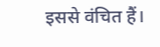इससे वंचित हैं।